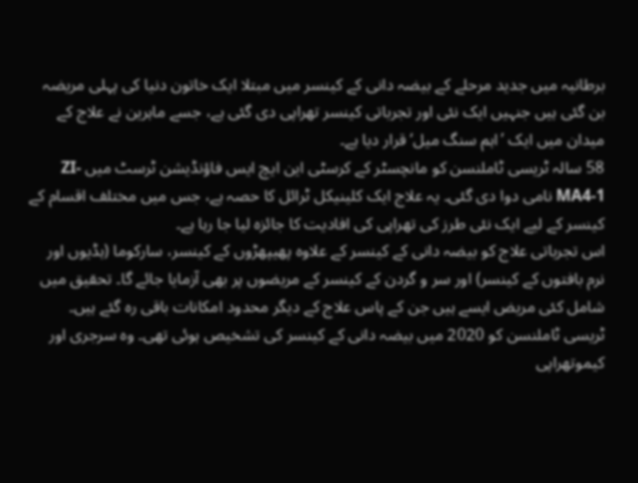برطانیہ میں جدید مرحلے کے بیضہ دانی کے کینسر میں مبتلا ایک خاتون دنیا کی پہلی مریضہ بن گئی ہیں جنہیں ایک نئی اور تجرباتی کینسر تھراپی دی گئی ہے، جسے ماہرین نے علاج کے میدان میں ایک ’اہم سنگ میل‘ قرار دیا ہے۔
58 سالہ ٹریسی ٹاملنسن کو مانچسٹر کے کرسٹی این ایچ ایس فاؤنڈیشن ٹرسٹ میں ZI-MA4-1 نامی دوا دی گئی۔ یہ علاج ایک کلینیکل ٹرائل کا حصہ ہے، جس میں مختلف اقسام کے کینسر کے لیے ایک نئی طرز کی تھراپی کی افادیت کا جائزہ لیا جا رہا ہے۔
اس تجرباتی علاج کو بیضہ دانی کے کینسر کے علاوہ پھیپھڑوں کے کینسر، سارکوما (ہڈیوں اور نرم بافتوں کے کینسر) اور سر و گردن کے کینسر کے مریضوں پر بھی آزمایا جائے گا۔ تحقیق میں شامل کئی مریض ایسے ہیں جن کے پاس علاج کے دیگر محدود امکانات باقی رہ گئے ہیں۔
ٹریسی ٹاملنسن کو 2020 میں بیضہ دانی کے کینسر کی تشخیص ہوئی تھی۔ وہ سرجری اور کیموتھراپی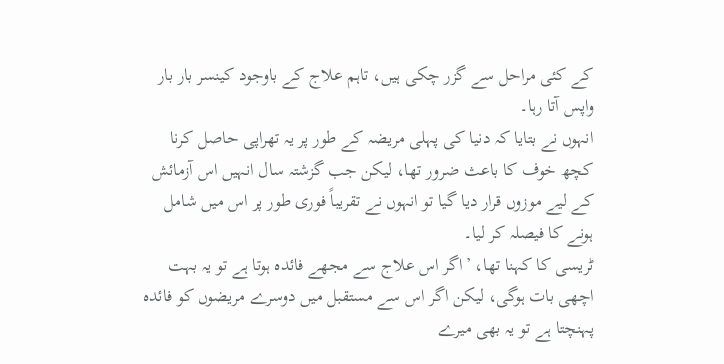کے کئی مراحل سے گزر چکی ہیں، تاہم علاج کے باوجود کینسر بار بار واپس آتا رہا۔
انہوں نے بتایا کہ دنیا کی پہلی مریضہ کے طور پر یہ تھراپی حاصل کرنا کچھ خوف کا باعث ضرور تھا، لیکن جب گزشتہ سال انہیں اس آزمائش کے لیے موزوں قرار دیا گیا تو انہوں نے تقریباً فوری طور پر اس میں شامل ہونے کا فیصلہ کر لیا۔
ٹریسی کا کہنا تھا، ’اگر اس علاج سے مجھے فائدہ ہوتا ہے تو یہ بہت اچھی بات ہوگی، لیکن اگر اس سے مستقبل میں دوسرے مریضوں کو فائدہ پہنچتا ہے تو یہ بھی میرے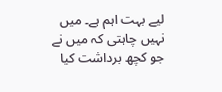لیے بہت اہم ہے۔ میں نہیں چاہتی کہ میں نے جو کچھ برداشت کیا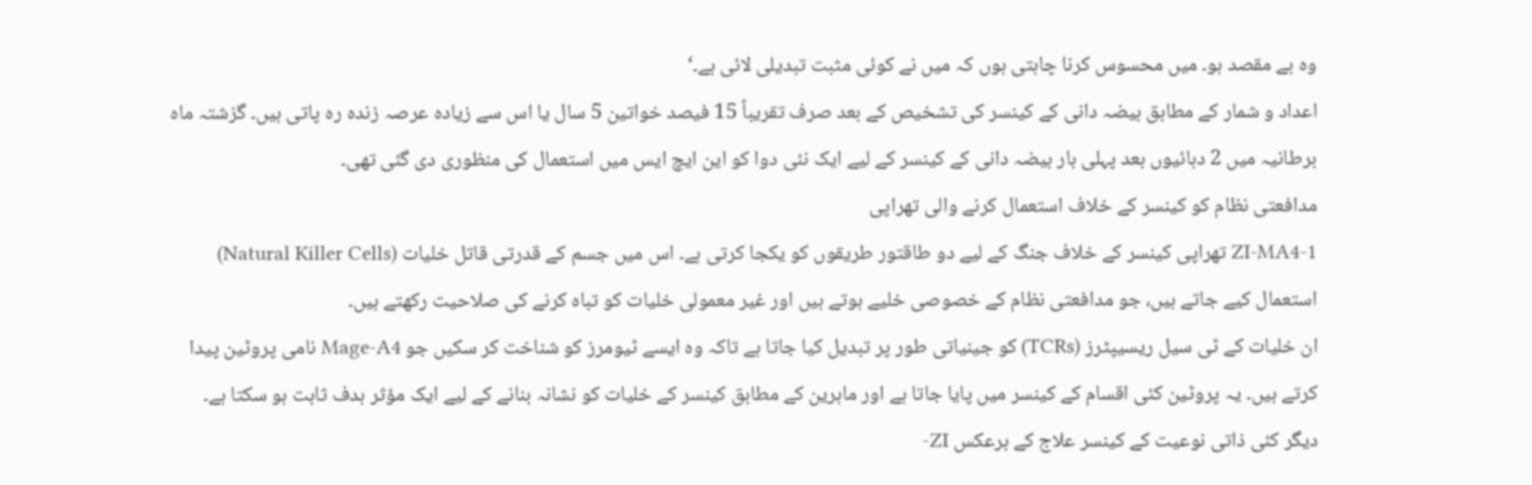وہ بے مقصد ہو۔ میں محسوس کرنا چاہتی ہوں کہ میں نے کوئی مثبت تبدیلی لائی ہے۔‘
اعداد و شمار کے مطابق بیضہ دانی کے کینسر کی تشخیص کے بعد صرف تقریباً 15 فیصد خواتین 5 سال یا اس سے زیادہ عرصہ زندہ رہ پاتی ہیں۔ گزشتہ ماہ برطانیہ میں 2 دہائیوں بعد پہلی بار بیضہ دانی کے کینسر کے لیے ایک نئی دوا کو این ایچ ایس میں استعمال کی منظوری دی گئی تھی۔
مدافعتی نظام کو کینسر کے خلاف استعمال کرنے والی تھراپی
ZI-MA4-1 تھراپی کینسر کے خلاف جنگ کے لیے دو طاقتور طریقوں کو یکجا کرتی ہے۔ اس میں جسم کے قدرتی قاتل خلیات (Natural Killer Cells) استعمال کیے جاتے ہیں، جو مدافعتی نظام کے خصوصی خلیے ہوتے ہیں اور غیر معمولی خلیات کو تباہ کرنے کی صلاحیت رکھتے ہیں۔
ان خلیات کے ٹی سیل ریسیپٹرز (TCRs) کو جینیاتی طور پر تبدیل کیا جاتا ہے تاکہ وہ ایسے ٹیومرز کو شناخت کر سکیں جو Mage-A4 نامی پروٹین پیدا کرتے ہیں۔ یہ پروٹین کئی اقسام کے کینسر میں پایا جاتا ہے اور ماہرین کے مطابق کینسر کے خلیات کو نشانہ بنانے کے لیے ایک مؤثر ہدف ثابت ہو سکتا ہے۔
دیگر کئی ذاتی نوعیت کے کینسر علاج کے برعکس ZI-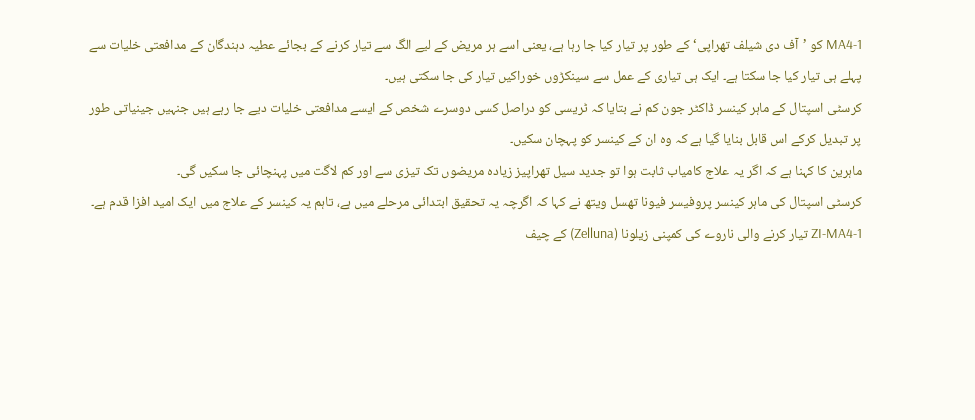MA4-1 کو ’آف دی شیلف تھراپی‘ کے طور پر تیار کیا جا رہا ہے، یعنی اسے ہر مریض کے لیے الگ سے تیار کرنے کے بجائے عطیہ دہندگان کے مدافعتی خلیات سے پہلے ہی تیار کیا جا سکتا ہے۔ ایک ہی تیاری کے عمل سے سینکڑوں خوراکیں تیار کی جا سکتی ہیں۔
کرسٹی اسپتال کے ماہر کینسر ڈاکٹر جون کم نے بتایا کہ ٹریسی کو دراصل کسی دوسرے شخص کے ایسے مدافعتی خلیات دیے جا رہے ہیں جنہیں جینیاتی طور پر تبدیل کرکے اس قابل بنایا گیا ہے کہ وہ ان کے کینسر کو پہچان سکیں۔
ماہرین کا کہنا ہے کہ اگر یہ علاج کامیاب ثابت ہوا تو جدید سیل تھراپیز زیادہ مریضوں تک تیزی سے اور کم لاگت میں پہنچائی جا سکیں گی۔
کرسٹی اسپتال کی ماہر کینسر پروفیسر فیونا تھسل ویتھ نے کہا کہ اگرچہ یہ تحقیق ابتدائی مرحلے میں ہے، تاہم یہ کینسر کے علاج میں ایک امید افزا قدم ہے۔
ZI-MA4-1 تیار کرنے والی ناروے کی کمپنی زیلونا (Zelluna) کے چیف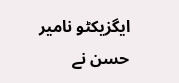ایگزیکٹو نامیر حسن نے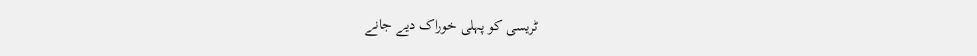ٹریسی کو پہلی خوراک دیے جانے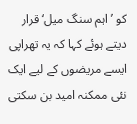کو ’اہم سنگ میل‘ قرار دیتے ہوئے کہا کہ یہ تھراپی ایسے مریضوں کے لیے ایک نئی ممکنہ امید بن سکتی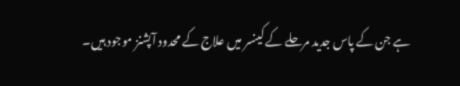ہے جن کے پاس جدید مرحلے کے کینسر میں علاج کے محدود آپشنز موجود ہیں۔